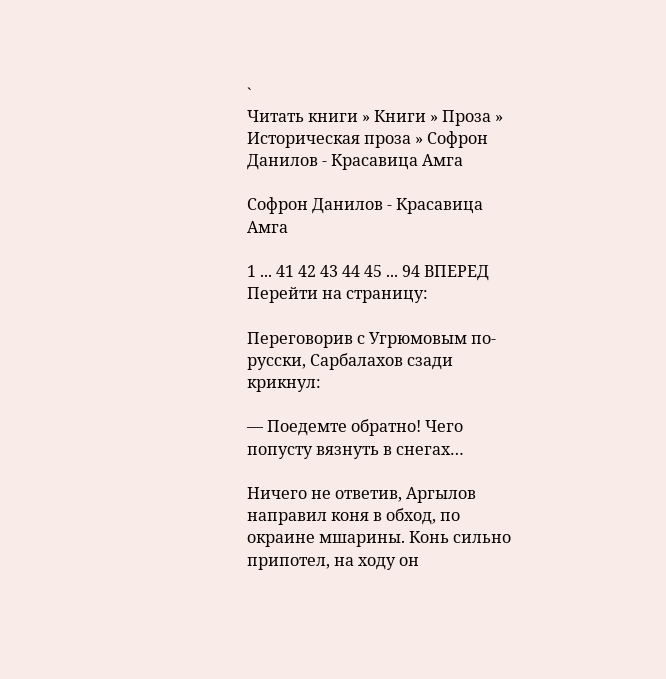`
Читать книги » Книги » Проза » Историческая проза » Софрон Данилов - Красавица Амга

Софрон Данилов - Красавица Амга

1 ... 41 42 43 44 45 ... 94 ВПЕРЕД
Перейти на страницу:

Переговорив с Угрюмовым по-русски, Сарбалахов сзади крикнул:

— Поедемте обратно! Чего попусту вязнуть в снегах…

Ничего не ответив, Аргылов направил коня в обход, по окраине мшарины. Конь сильно припотел, на ходу он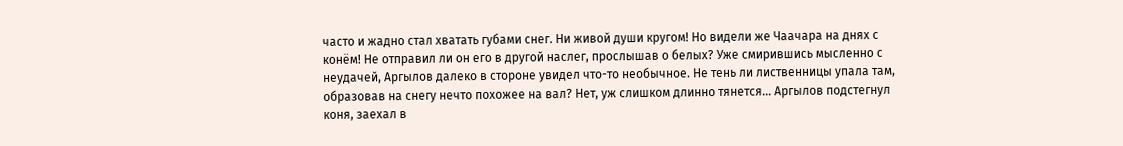часто и жадно стал хватать губами снег. Ни живой души кругом! Но видели же Чаачара на днях с конём! Не отправил ли он его в другой наслег, прослышав о белых? Уже смирившись мысленно с неудачей, Аргылов далеко в стороне увидел что-то необычное. Не тень ли лиственницы упала там, образовав на снегу нечто похожее на вал? Нет, уж слишком длинно тянется… Аргылов подстегнул коня, заехал в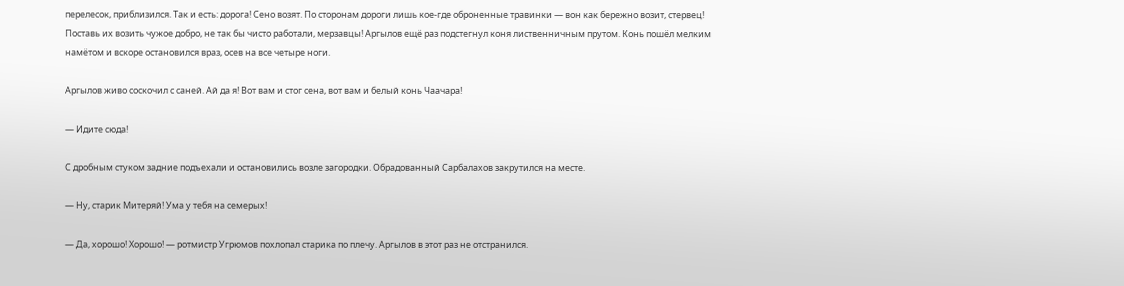перелесок, приблизился. Так и есть: дорога! Сено возят. По сторонам дороги лишь кое-где оброненные травинки — вон как бережно возит, стервец! Поставь их возить чужое добро, не так бы чисто работали, мерзавцы! Аргылов ещё раз подстегнул коня лиственничным прутом. Конь пошёл мелким намётом и вскоре остановился враз, осев на все четыре ноги.

Аргылов живо соскочил с саней. Ай да я! Вот вам и стог сена, вот вам и белый конь Чаачара!

— Идите сюда!

С дробным стуком задние подъехали и остановились возле загородки. Обрадованный Сарбалахов закрутился на месте.

— Ну, старик Митеряй! Ума у тебя на семерых!

— Да, хорошо! Хорошо! — ротмистр Угрюмов похлопал старика по плечу. Аргылов в этот раз не отстранился.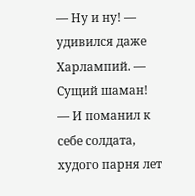— Ну и ну! — удивился даже Харлампий. — Сущий шаман! — И поманил к себе солдата, худого парня лет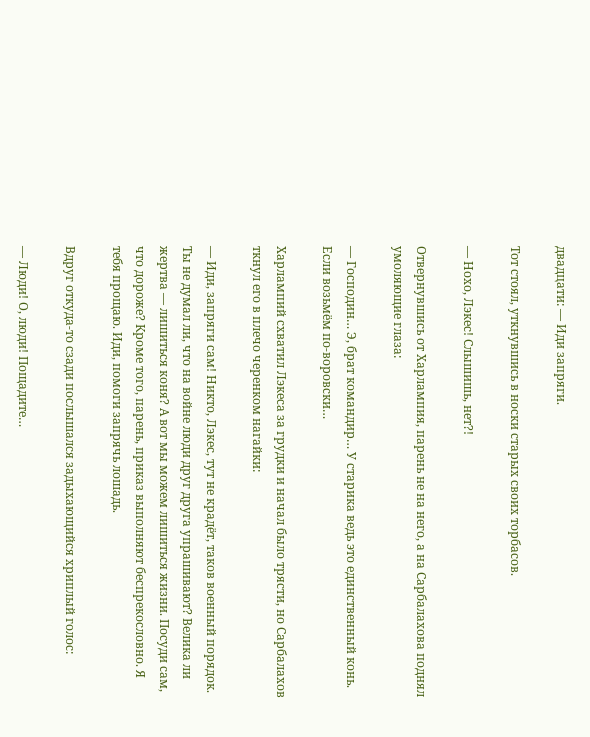двадцати: — Иди запряги.

Тот стоял, уткнувшись в носки старых своих торбасов.

— Нохо, Лэкес! Слышишь, нет?!

Отвернувшись от Харлампия, парень не на него, а на Сарбалахова поднял умоляющие глаза:

— Господин… Э, брат командир… У старика ведь это единственный конь. Если возьмём по-воровски…

Харлампий схватил Лэкеса за грудки и начал было трясти, но Сарбалахов ткнул его в плечо черенком нагайки:

— Иди, запряги сам! Никто, Лэкес, тут не крадёт, таков военный порядок. Ты не думал ли, что на войне люди друг друга упрашивают? Велика ли жертва — лишиться коня? А вот мы можем лишиться жизни. Посуди сам, что дороже? Кроме того, парень, приказ выполняют беспрекословно. Я тебя прощаю. Иди, помоги запрячь лошадь.

Вдруг откуда-то сзади послышался задыхающийся хриплый голос:

— Люди! О, люди! Пощадите…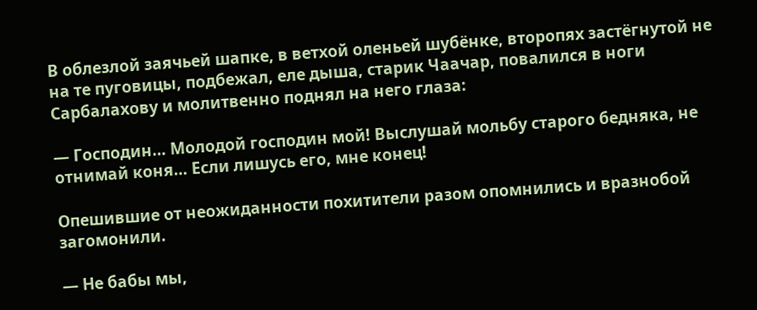В облезлой заячьей шапке, в ветхой оленьей шубёнке, второпях застёгнутой не на те пуговицы, подбежал, еле дыша, старик Чаачар, повалился в ноги Сарбалахову и молитвенно поднял на него глаза:

— Господин… Молодой господин мой! Выслушай мольбу старого бедняка, не отнимай коня… Если лишусь его, мне конец!

Опешившие от неожиданности похитители разом опомнились и вразнобой загомонили.

— Не бабы мы,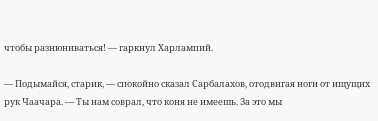чтобы разнюниваться! — гаркнул Харлампий.

— Подымайся, старик, — спокойно сказал Сарбалахов, отодвигая ноги от ищущих рук Чаачара. — Ты нам соврал, что коня не имеешь. За это мы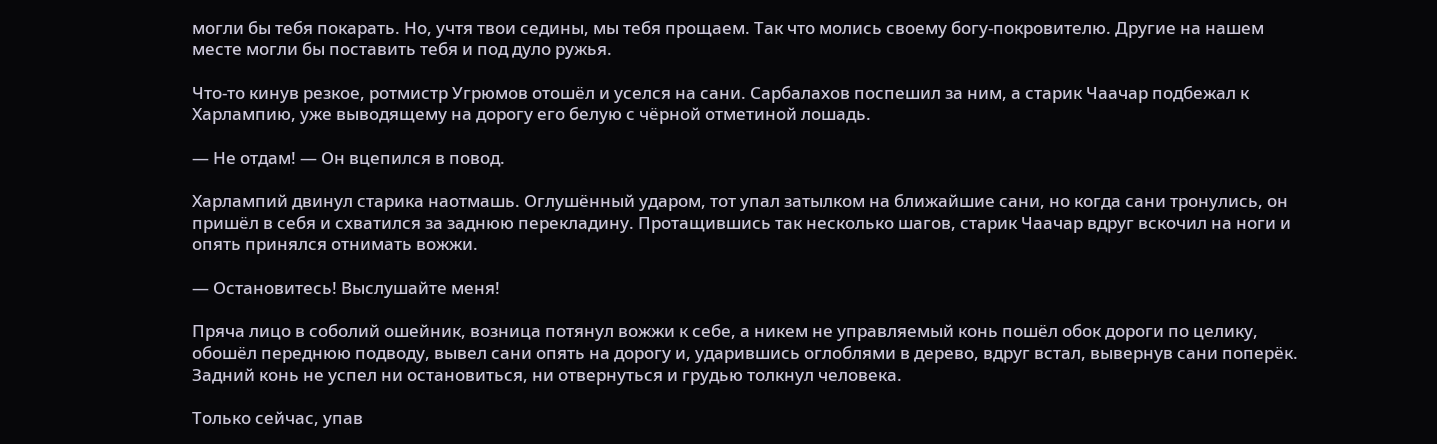могли бы тебя покарать. Но, учтя твои седины, мы тебя прощаем. Так что молись своему богу-покровителю. Другие на нашем месте могли бы поставить тебя и под дуло ружья.

Что-то кинув резкое, ротмистр Угрюмов отошёл и уселся на сани. Сарбалахов поспешил за ним, а старик Чаачар подбежал к Харлампию, уже выводящему на дорогу его белую с чёрной отметиной лошадь.

— Не отдам! — Он вцепился в повод.

Харлампий двинул старика наотмашь. Оглушённый ударом, тот упал затылком на ближайшие сани, но когда сани тронулись, он пришёл в себя и схватился за заднюю перекладину. Протащившись так несколько шагов, старик Чаачар вдруг вскочил на ноги и опять принялся отнимать вожжи.

— Остановитесь! Выслушайте меня!

Пряча лицо в соболий ошейник, возница потянул вожжи к себе, а никем не управляемый конь пошёл обок дороги по целику, обошёл переднюю подводу, вывел сани опять на дорогу и, ударившись оглоблями в дерево, вдруг встал, вывернув сани поперёк. Задний конь не успел ни остановиться, ни отвернуться и грудью толкнул человека.

Только сейчас, упав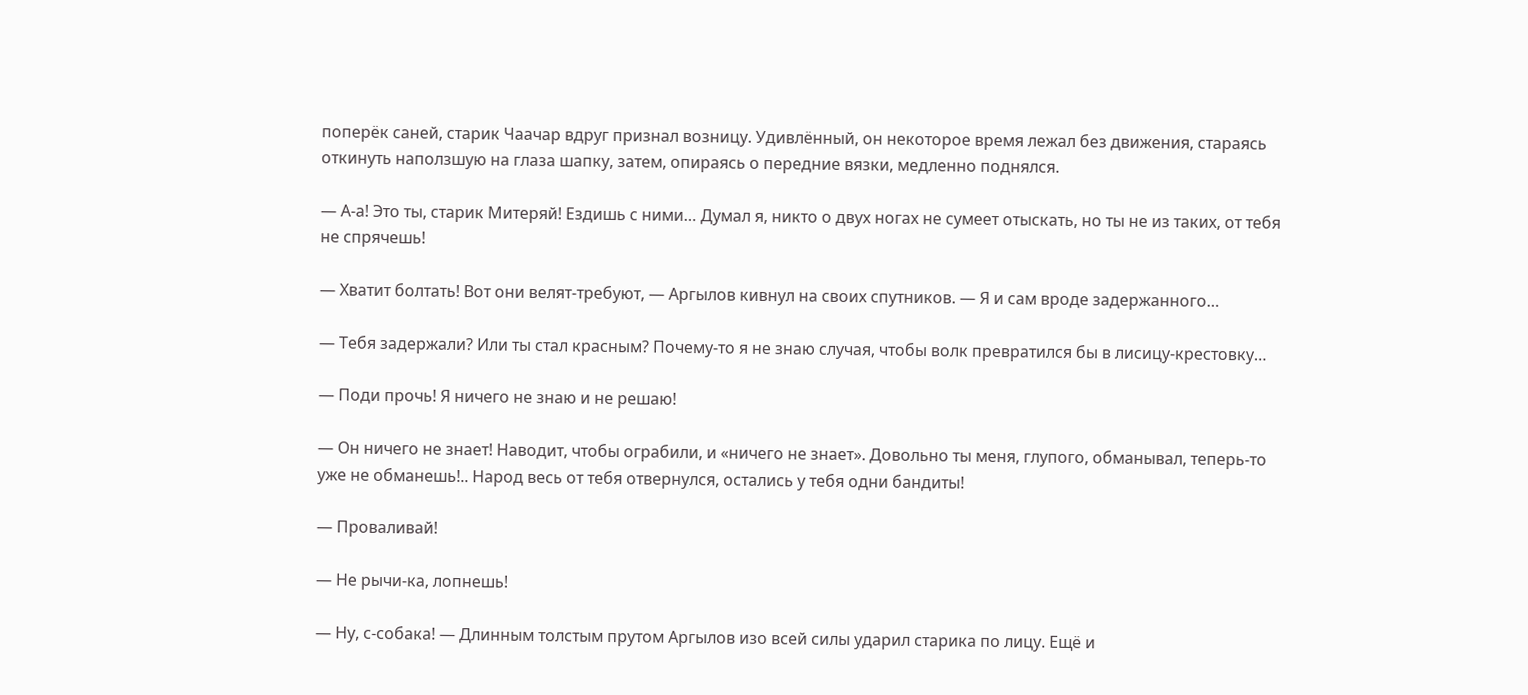поперёк саней, старик Чаачар вдруг признал возницу. Удивлённый, он некоторое время лежал без движения, стараясь откинуть наползшую на глаза шапку, затем, опираясь о передние вязки, медленно поднялся.

— А-а! Это ты, старик Митеряй! Ездишь с ними… Думал я, никто о двух ногах не сумеет отыскать, но ты не из таких, от тебя не спрячешь!

— Хватит болтать! Вот они велят-требуют, — Аргылов кивнул на своих спутников. — Я и сам вроде задержанного…

— Тебя задержали? Или ты стал красным? Почему-то я не знаю случая, чтобы волк превратился бы в лисицу-крестовку…

— Поди прочь! Я ничего не знаю и не решаю!

— Он ничего не знает! Наводит, чтобы ограбили, и «ничего не знает». Довольно ты меня, глупого, обманывал, теперь-то уже не обманешь!.. Народ весь от тебя отвернулся, остались у тебя одни бандиты!

— Проваливай!

— Не рычи-ка, лопнешь!

— Ну, с-собака! — Длинным толстым прутом Аргылов изо всей силы ударил старика по лицу. Ещё и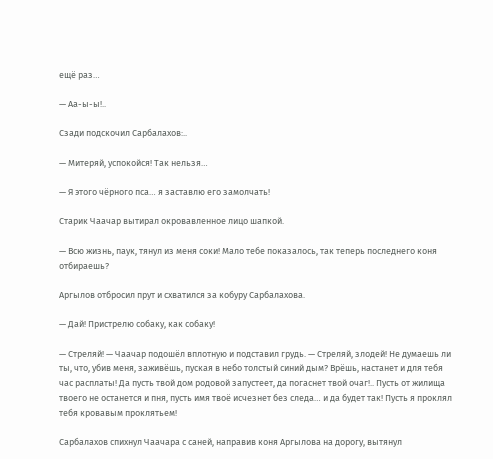ещё раз…

— Аа-ы-ы!..

Сзади подскочил Сарбалахов:..

— Митеряй, успокойся! Так нельзя…

— Я этого чёрного пса… я заставлю его замолчать!

Старик Чаачар вытирал окровавленное лицо шапкой.

— Всю жизнь, паук, тянул из меня соки! Мало тебе показалось, так теперь последнего коня отбираешь?

Аргылов отбросил прут и схватился за кобуру Сарбалахова.

— Дай! Пристрелю собаку, как собаку!

— Стреляй! — Чаачар подошёл вплотную и подставил грудь. — Стреляй, злодей! Не думаешь ли ты, что, убив меня, заживёшь, пуская в небо толстый синий дым? Врёшь, настанет и для тебя час расплаты! Да пусть твой дом родовой запустеет, да погаснет твой очаг!.. Пусть от жилища твоего не останется и пня, пусть имя твоё исчезнет без следа… и да будет так! Пусть я проклял тебя кровавым проклятьем!

Сарбалахов спихнул Чаачара с саней, направив коня Аргылова на дорогу, вытянул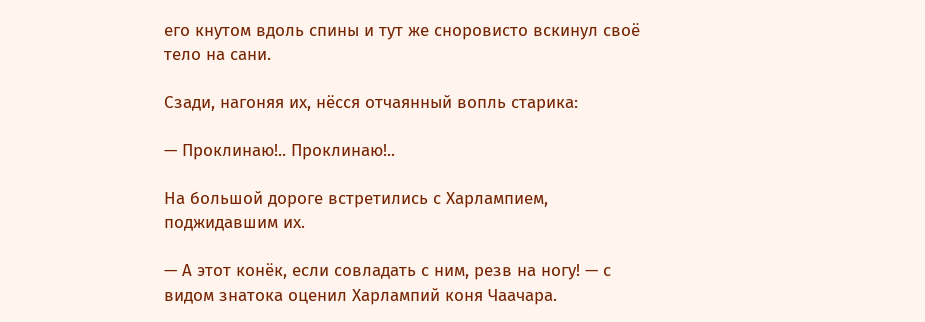его кнутом вдоль спины и тут же сноровисто вскинул своё тело на сани.

Сзади, нагоняя их, нёсся отчаянный вопль старика:

— Проклинаю!.. Проклинаю!..

На большой дороге встретились с Харлампием, поджидавшим их.

— А этот конёк, если совладать с ним, резв на ногу! — с видом знатока оценил Харлампий коня Чаачара.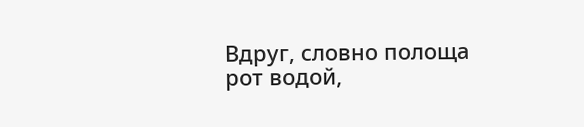Вдруг, словно полоща рот водой,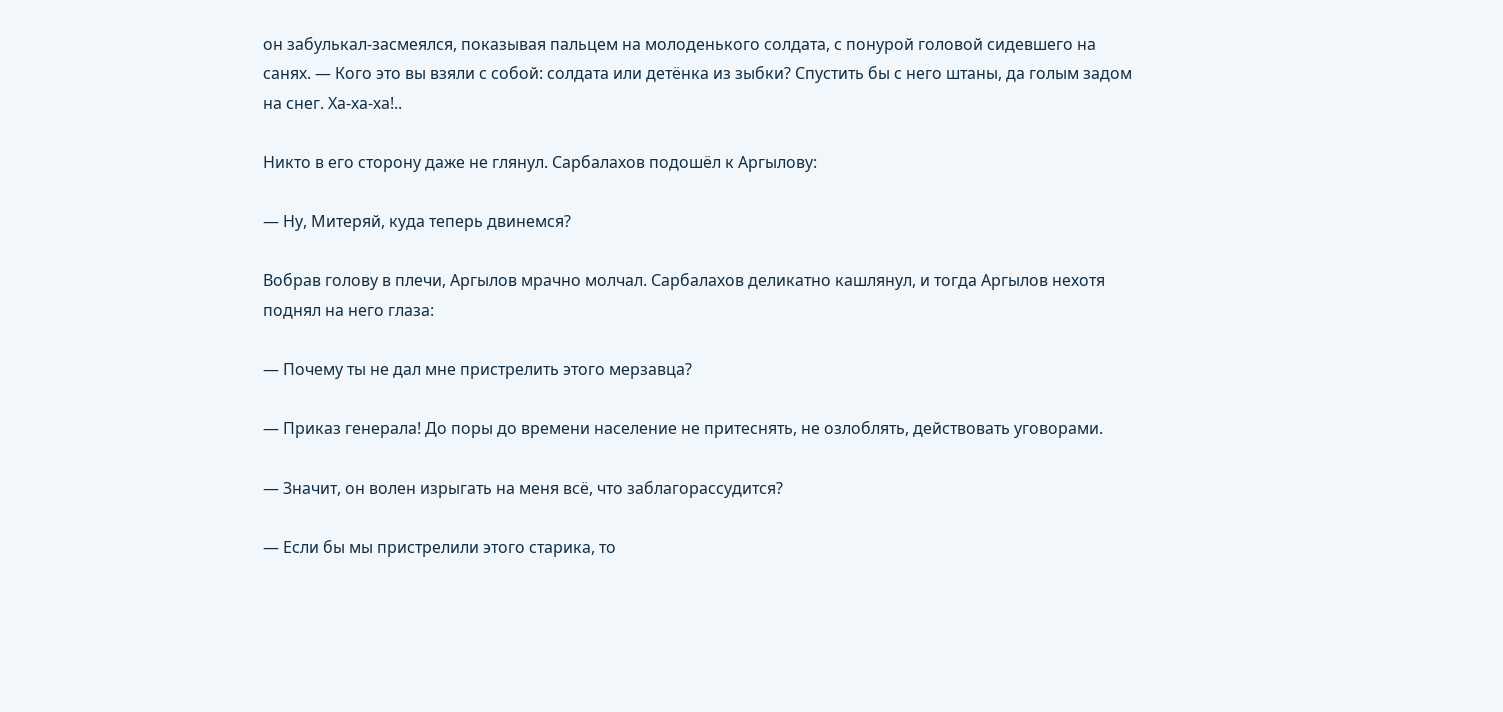он забулькал-засмеялся, показывая пальцем на молоденького солдата, с понурой головой сидевшего на санях. — Кого это вы взяли с собой: солдата или детёнка из зыбки? Спустить бы с него штаны, да голым задом на снег. Ха-ха-ха!..

Никто в его сторону даже не глянул. Сарбалахов подошёл к Аргылову:

— Ну, Митеряй, куда теперь двинемся?

Вобрав голову в плечи, Аргылов мрачно молчал. Сарбалахов деликатно кашлянул, и тогда Аргылов нехотя поднял на него глаза:

— Почему ты не дал мне пристрелить этого мерзавца?

— Приказ генерала! До поры до времени население не притеснять, не озлоблять, действовать уговорами.

— Значит, он волен изрыгать на меня всё, что заблагорассудится?

— Если бы мы пристрелили этого старика, то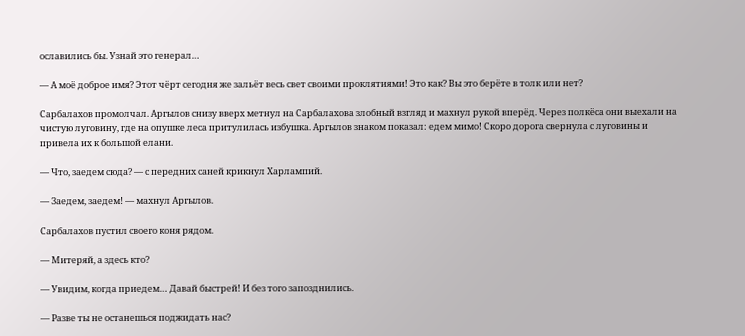ославились бы. Узнай это генерал…

— А моё доброе имя? Этот чёрт сегодня же зальёт весь свет своими проклятиями! Это как? Вы это берёте в толк или нет?

Сарбалахов промолчал. Аргылов снизу вверх метнул на Сарбалахова злобный взгляд и махнул рукой вперёд. Через полкёса они выехали на чистую луговину, где на опушке леса притулилась избушка. Аргылов знаком показал: едем мимо! Скоро дорога свернула с луговины и привела их к большой елани.

— Что, заедем сюда? — с передних саней крикнул Харлампий.

— Заедем, заедем! — махнул Аргылов.

Сарбалахов пустил своего коня рядом.

— Митеряй, а здесь кто?

— Увидим, когда приедем… Давай быстрей! И без того запозднились.

— Разве ты не останешься поджидать нас?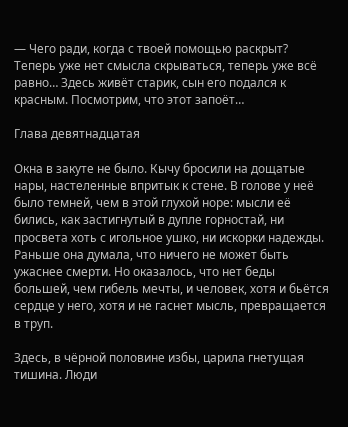— Чего ради, когда с твоей помощью раскрыт? Теперь уже нет смысла скрываться, теперь уже всё равно… Здесь живёт старик, сын его подался к красным. Посмотрим, что этот запоёт…

Глава девятнадцатая

Окна в закуте не было. Кычу бросили на дощатые нары, настеленные впритык к стене. В голове у неё было темней, чем в этой глухой норе: мысли её бились, как застигнутый в дупле горностай, ни просвета хоть с игольное ушко, ни искорки надежды. Раньше она думала, что ничего не может быть ужаснее смерти. Но оказалось, что нет беды большей, чем гибель мечты, и человек, хотя и бьётся сердце у него, хотя и не гаснет мысль, превращается в труп.

Здесь, в чёрной половине избы, царила гнетущая тишина. Люди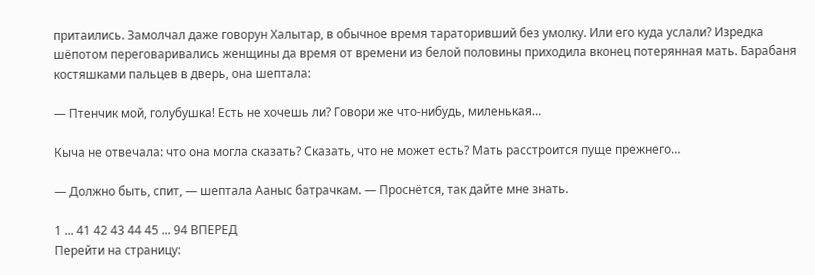притаились. Замолчал даже говорун Халытар, в обычное время тараторивший без умолку. Или его куда услали? Изредка шёпотом переговаривались женщины да время от времени из белой половины приходила вконец потерянная мать. Барабаня костяшками пальцев в дверь, она шептала:

— Птенчик мой, голубушка! Есть не хочешь ли? Говори же что-нибудь, миленькая…

Кыча не отвечала: что она могла сказать? Сказать, что не может есть? Мать расстроится пуще прежнего…

— Должно быть, спит, — шептала Ааныс батрачкам. — Проснётся, так дайте мне знать.

1 ... 41 42 43 44 45 ... 94 ВПЕРЕД
Перейти на страницу: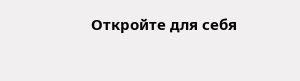Откройте для себя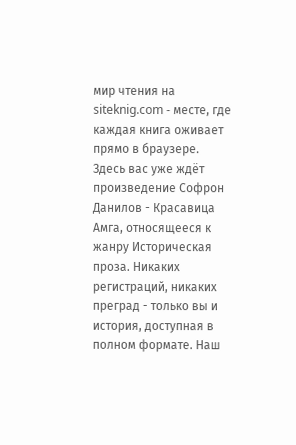мир чтения на siteknig.com - месте, где каждая книга оживает прямо в браузере. Здесь вас уже ждёт произведение Софрон Данилов - Красавица Амга, относящееся к жанру Историческая проза. Никаких регистраций, никаких преград - только вы и история, доступная в полном формате. Наш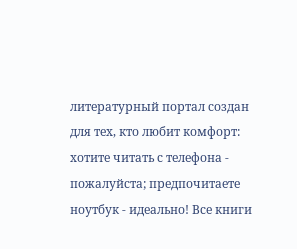литературный портал создан для тех, кто любит комфорт: хотите читать с телефона - пожалуйста; предпочитаете ноутбук - идеально! Все книги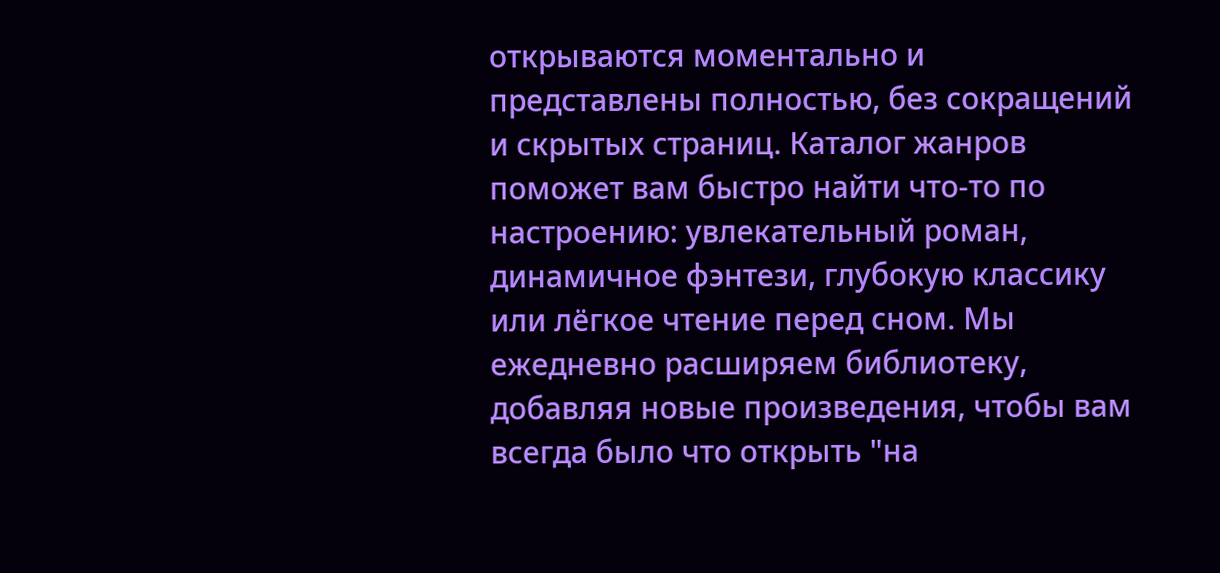открываются моментально и представлены полностью, без сокращений и скрытых страниц. Каталог жанров поможет вам быстро найти что-то по настроению: увлекательный роман, динамичное фэнтези, глубокую классику или лёгкое чтение перед сном. Мы ежедневно расширяем библиотеку, добавляя новые произведения, чтобы вам всегда было что открыть "на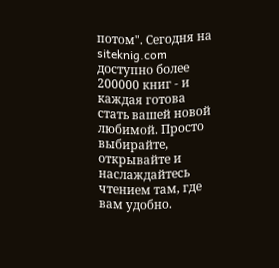потом". Сегодня на siteknig.com доступно более 200000 книг - и каждая готова стать вашей новой любимой. Просто выбирайте, открывайте и наслаждайтесь чтением там, где вам удобно.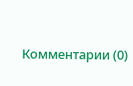Комментарии (0)